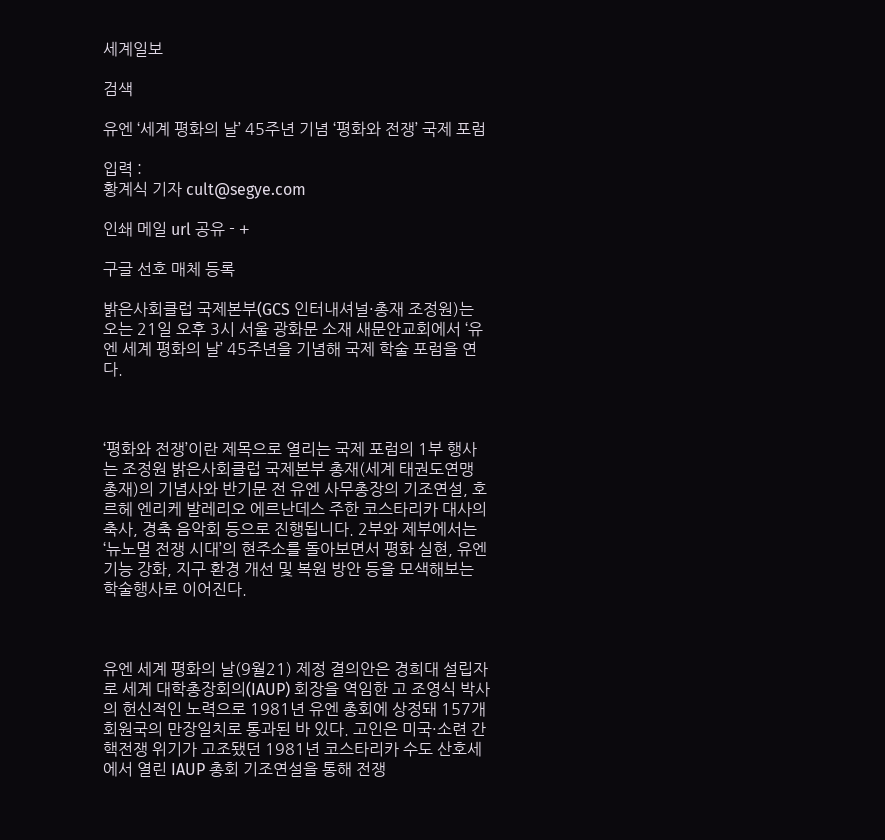세계일보

검색

유엔 ‘세계 평화의 날’ 45주년 기념 ‘평화와 전쟁’ 국제 포럼

입력 :
황계식 기자 cult@segye.com

인쇄 메일 url 공유 - +

구글 선호 매체 등록

밝은사회클럽 국제본부(GCS 인터내셔널·총재 조정원)는 오는 21일 오후 3시 서울 광화문 소재 새문안교회에서 ‘유엔 세계 평화의 날’ 45주년을 기념해 국제 학술 포럼을 연다.



‘평화와 전쟁’이란 제목으로 열리는 국제 포럼의 1부 행사는 조정원 밝은사회클럽 국제본부 총재(세계 태권도연맹 총재)의 기념사와 반기문 전 유엔 사무총장의 기조연설, 호르헤 엔리케 발레리오 에르난데스 주한 코스타리카 대사의 축사, 경축 음악회 등으로 진행됩니다. 2부와 제부에서는 ‘뉴노멀 전쟁 시대’의 현주소를 돌아보면서 평화 실현, 유엔 기능 강화, 지구 환경 개선 및 복원 방안 등을 모색해보는 학술행사로 이어진다.



유엔 세계 평화의 날(9월21) 제정 결의안은 경희대 설립자로 세계 대학총장회의(IAUP) 회장을 역임한 고 조영식 박사의 헌신적인 노력으로 1981년 유엔 총회에 상정돼 157개 회원국의 만장일치로 통과된 바 있다. 고인은 미국·소련 간 핵전쟁 위기가 고조됐던 1981년 코스타리카 수도 산호세에서 열린 IAUP 총회 기조연설을 통해 전쟁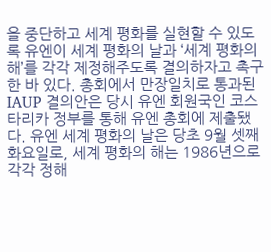을 중단하고 세계 평화를 실현할 수 있도록 유엔이 세계 평화의 날과 ‘세계 평화의 해’를 각각 제정해주도록 결의하자고 촉구한 바 있다. 총회에서 만장일치로 통과된 IAUP 결의안은 당시 유엔 회원국인 코스타리카 정부를 통해 유엔 총회에 제출됐다. 유엔 세계 평화의 날은 당초 9월 셋째 화요일로, 세계 평화의 해는 1986년으로 각각 정해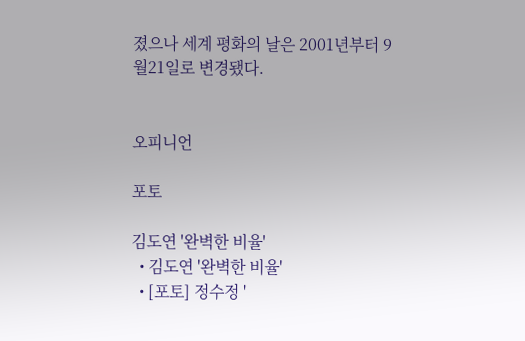졌으나 세계 평화의 날은 2001년부터 9월21일로 변경됐다.


오피니언

포토

김도연 '완벽한 비율'
  • 김도연 '완벽한 비율'
  • [포토] 정수정 '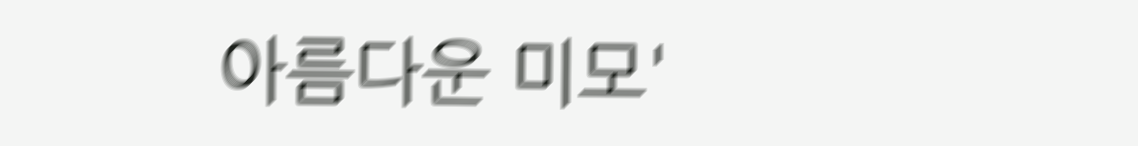아름다운 미모'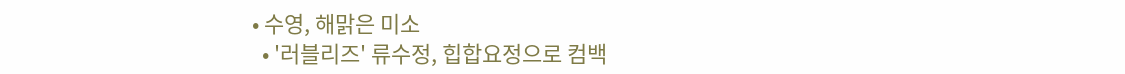• 수영, 해맑은 미소
  • '러블리즈' 류수정, 힙합요정으로 컴백